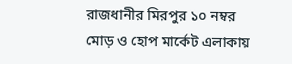রাজধানীর মিরপুর ১০ নম্বর মোড় ও হোপ মার্কেট এলাকায়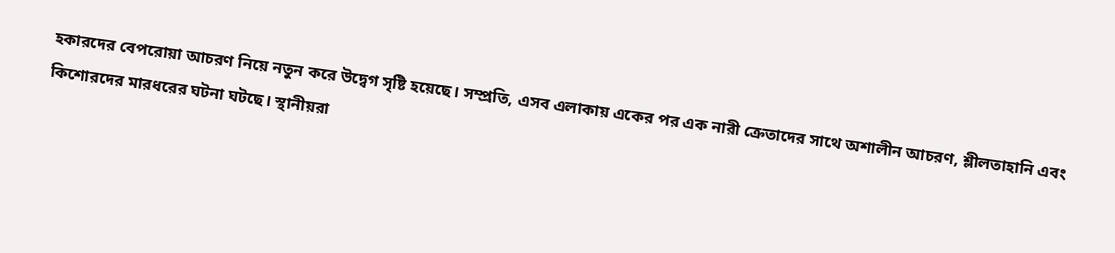হকারদের বেপরোয়া আচরণ নিয়ে নতুন করে উদ্বেগ সৃষ্টি হয়েছে। সম্প্রতি, এসব এলাকায় একের পর এক নারী ক্রেতাদের সাথে অশালীন আচরণ, শ্লীলতাহানি এবং কিশোরদের মারধরের ঘটনা ঘটছে। স্থানীয়রা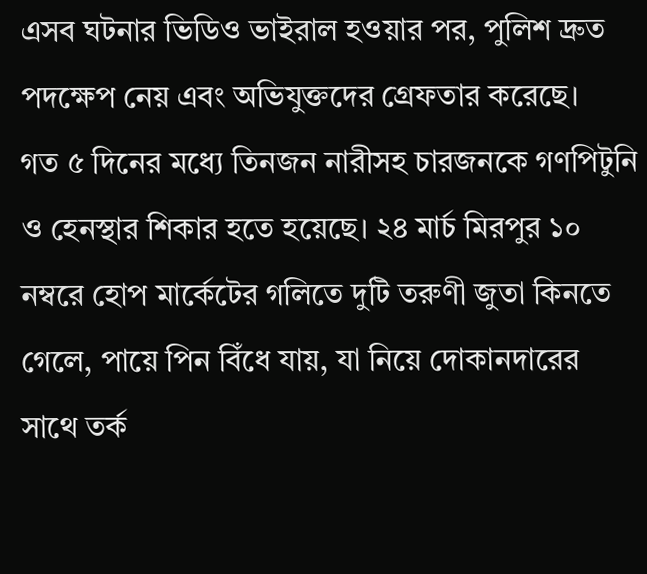এসব ঘটনার ভিডিও ভাইরাল হওয়ার পর, পুলিশ দ্রুত পদক্ষেপ নেয় এবং অভিযুক্তদের গ্রেফতার করেছে।
গত ৫ দিনের মধ্যে তিনজন নারীসহ চারজনকে গণপিটুনি ও হেনস্থার শিকার হতে হয়েছে। ২৪ মার্চ মিরপুর ১০ নম্বরে হোপ মার্কেটের গলিতে দুটি তরুণী জুতা কিনতে গেলে, পায়ে পিন বিঁধে যায়, যা নিয়ে দোকানদারের সাথে তর্ক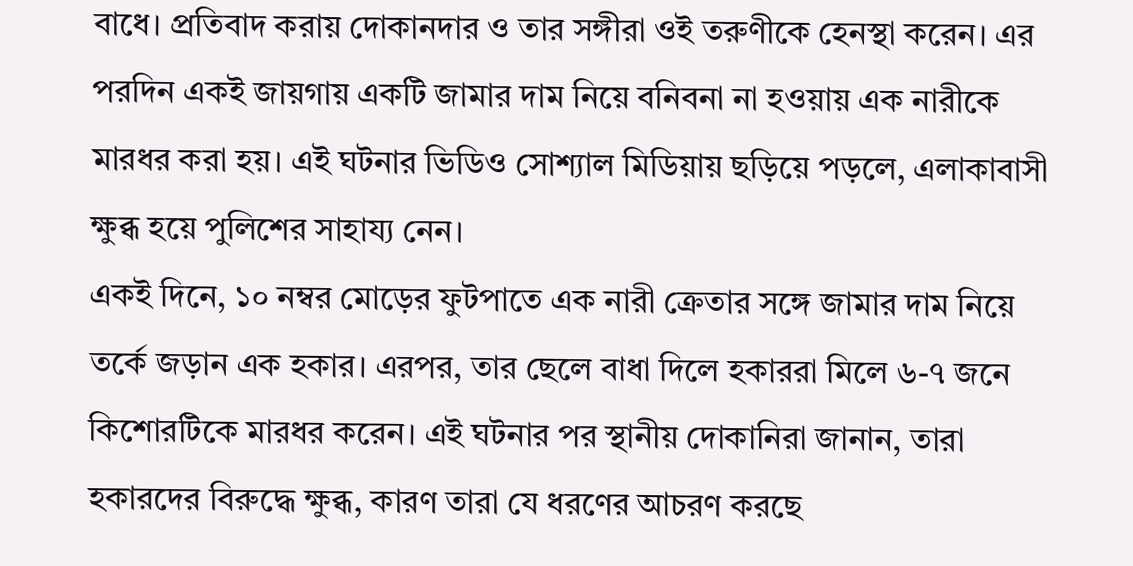বাধে। প্রতিবাদ করায় দোকানদার ও তার সঙ্গীরা ওই তরুণীকে হেনস্থা করেন। এর পরদিন একই জায়গায় একটি জামার দাম নিয়ে বনিবনা না হওয়ায় এক নারীকে মারধর করা হয়। এই ঘটনার ভিডিও সোশ্যাল মিডিয়ায় ছড়িয়ে পড়লে, এলাকাবাসী ক্ষুব্ধ হয়ে পুলিশের সাহায্য নেন।
একই দিনে, ১০ নম্বর মোড়ের ফুটপাতে এক নারী ক্রেতার সঙ্গে জামার দাম নিয়ে তর্কে জড়ান এক হকার। এরপর, তার ছেলে বাধা দিলে হকাররা মিলে ৬-৭ জনে কিশোরটিকে মারধর করেন। এই ঘটনার পর স্থানীয় দোকানিরা জানান, তারা হকারদের বিরুদ্ধে ক্ষুব্ধ, কারণ তারা যে ধরণের আচরণ করছে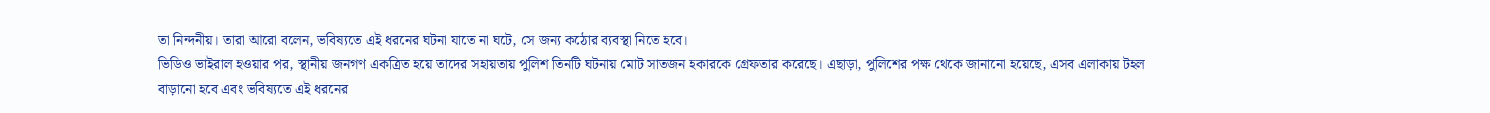তা নিন্দনীয়। তারা আরো বলেন, ভবিষ্যতে এই ধরনের ঘটনা যাতে না ঘটে, সে জন্য কঠোর ব্যবস্থা নিতে হবে।
ভিডিও ভাইরাল হওয়ার পর, স্থানীয় জনগণ একত্রিত হয়ে তাদের সহায়তায় পুলিশ তিনটি ঘটনায় মোট সাতজন হকারকে গ্রেফতার করেছে। এছাড়া, পুলিশের পক্ষ থেকে জানানো হয়েছে, এসব এলাকায় টহল বাড়ানো হবে এবং ভবিষ্যতে এই ধরনের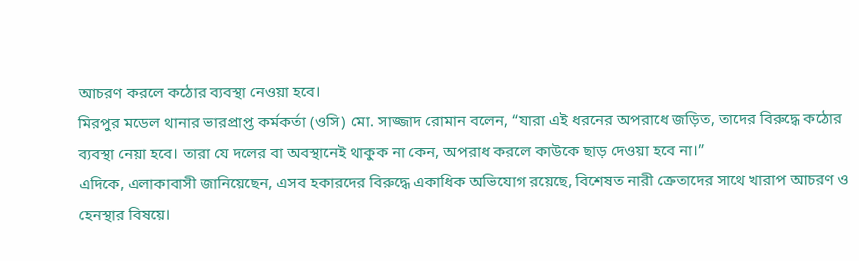আচরণ করলে কঠোর ব্যবস্থা নেওয়া হবে।
মিরপুর মডেল থানার ভারপ্রাপ্ত কর্মকর্তা (ওসি) মো. সাজ্জাদ রোমান বলেন, “যারা এই ধরনের অপরাধে জড়িত, তাদের বিরুদ্ধে কঠোর ব্যবস্থা নেয়া হবে। তারা যে দলের বা অবস্থানেই থাকুক না কেন, অপরাধ করলে কাউকে ছাড় দেওয়া হবে না।”
এদিকে, এলাকাবাসী জানিয়েছেন, এসব হকারদের বিরুদ্ধে একাধিক অভিযোগ রয়েছে, বিশেষত নারী ক্রেতাদের সাথে খারাপ আচরণ ও হেনস্থার বিষয়ে।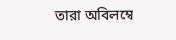তারা অবিলম্বে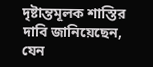দৃষ্টান্তমূলক শাস্তির দাবি জানিয়েছেন, যেন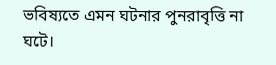ভবিষ্যতে এমন ঘটনার পুনরাবৃত্তি না ঘটে।